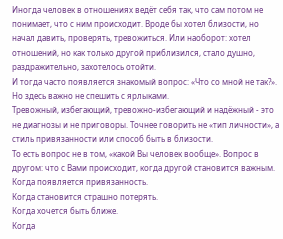Иногда человек в отношениях ведёт себя так, что сам потом не понимает, что с ним происходит. Вроде бы хотел близости, но начал давить, проверять, тревожиться. Или наоборот: хотел отношений, но как только другой приблизился, стало душно, раздражительно, захотелось отойти.
И тогда часто появляется знакомый вопрос: «Что со мной не так?». Но здесь важно не спешить с ярлыками.
Тревожный, избегающий, тревожно-избегающий и надёжный - это не диагнозы и не приговоры. Точнее говорить не «тип личности», а стиль привязанности или способ быть в близости.
То есть вопрос не в том, «какой Вы человек вообще». Вопрос в другом: что с Вами происходит, когда другой становится важным.
Когда появляется привязанность.
Когда становится страшно потерять.
Когда хочется быть ближе.
Когда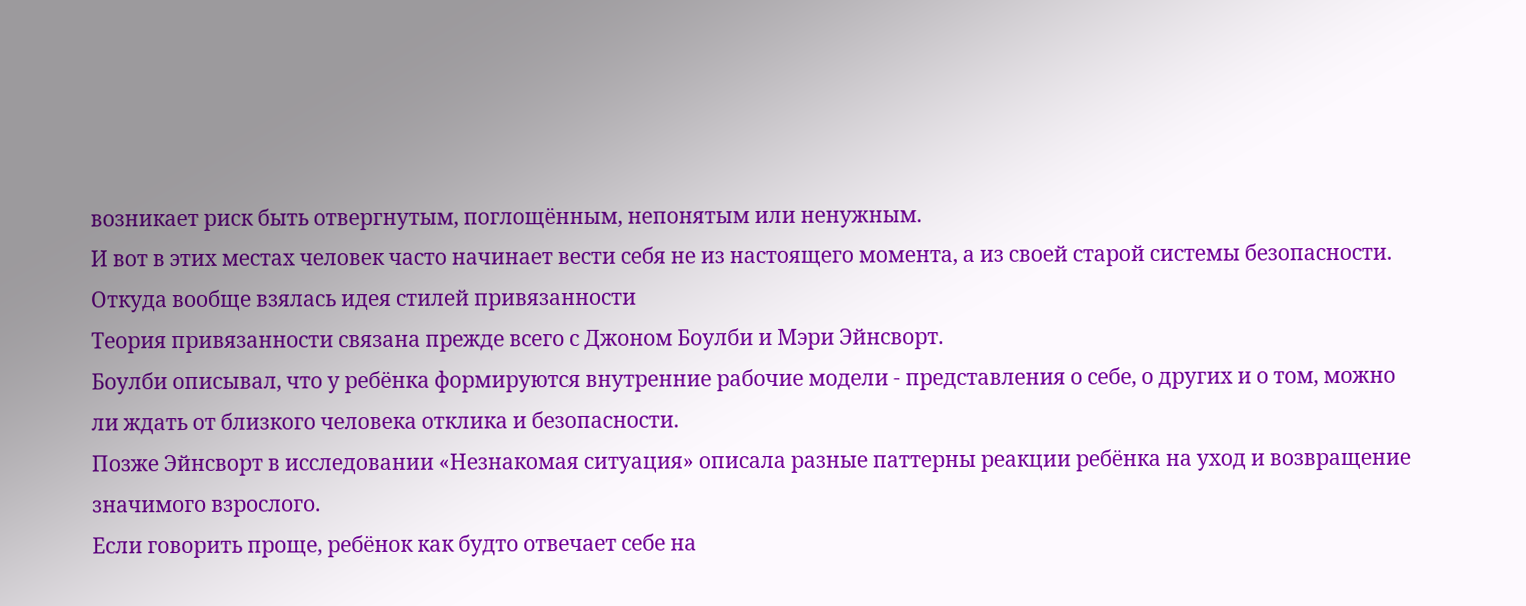возникает риск быть отвергнутым, поглощённым, непонятым или ненужным.
И вот в этих местах человек часто начинает вести себя не из настоящего момента, а из своей старой системы безопасности.
Откуда вообще взялась идея стилей привязанности
Теория привязанности связана прежде всего с Джоном Боулби и Мэри Эйнсворт.
Боулби описывал, что у ребёнка формируются внутренние рабочие модели - представления о себе, о других и о том, можно ли ждать от близкого человека отклика и безопасности.
Позже Эйнсворт в исследовании «Незнакомая ситуация» описала разные паттерны реакции ребёнка на уход и возвращение значимого взрослого.
Если говорить проще, ребёнок как будто отвечает себе на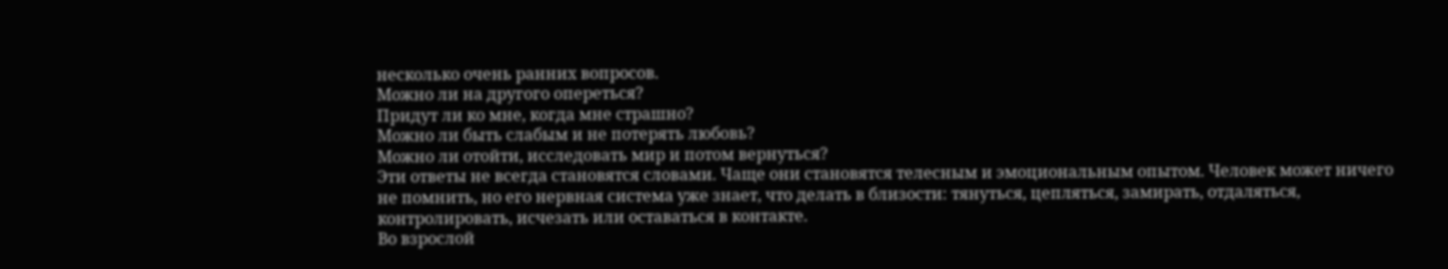несколько очень ранних вопросов.
Можно ли на другого опереться?
Придут ли ко мне, когда мне страшно?
Можно ли быть слабым и не потерять любовь?
Можно ли отойти, исследовать мир и потом вернуться?
Эти ответы не всегда становятся словами. Чаще они становятся телесным и эмоциональным опытом. Человек может ничего не помнить, но его нервная система уже знает, что делать в близости: тянуться, цепляться, замирать, отдаляться, контролировать, исчезать или оставаться в контакте.
Во взрослой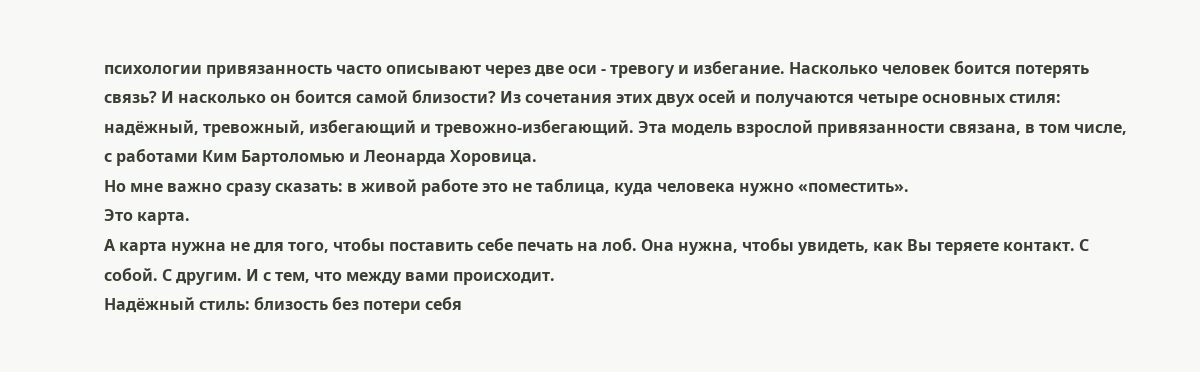психологии привязанность часто описывают через две оси - тревогу и избегание. Насколько человек боится потерять связь? И насколько он боится самой близости? Из сочетания этих двух осей и получаются четыре основных стиля: надёжный, тревожный, избегающий и тревожно-избегающий. Эта модель взрослой привязанности связана, в том числе, с работами Ким Бартоломью и Леонарда Хоровица.
Но мне важно сразу сказать: в живой работе это не таблица, куда человека нужно «поместить».
Это карта.
А карта нужна не для того, чтобы поставить себе печать на лоб. Она нужна, чтобы увидеть, как Вы теряете контакт. С собой. С другим. И с тем, что между вами происходит.
Надёжный стиль: близость без потери себя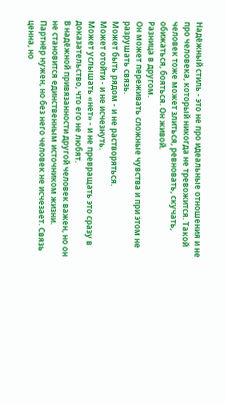Надёжный стиль - это не про идеальные отношения и не про человека, который никогда не тревожится. Такой человек тоже может злиться, ревновать, скучать, обижаться, бояться. Он живой.
Разница в другом.
Он может переживать сложные чувства и при этом не разрушать связь.
Может быть рядом - и не растворяться.
Может отойти - и не исчезнуть.
Может услышать «нет» - и не превращать это сразу в доказательство, что его не любят.
В надёжной привязанности другой человек важен, но он не становится единственным источником жизни. Партнёр нужен, но без него человек не исчезает. Связь ценна, но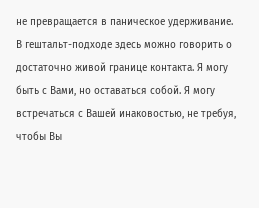не превращается в паническое удерживание.
В гештальт-подходе здесь можно говорить о достаточно живой границе контакта. Я могу быть с Вами, но оставаться собой. Я могу встречаться с Вашей инаковостью, не требуя, чтобы Вы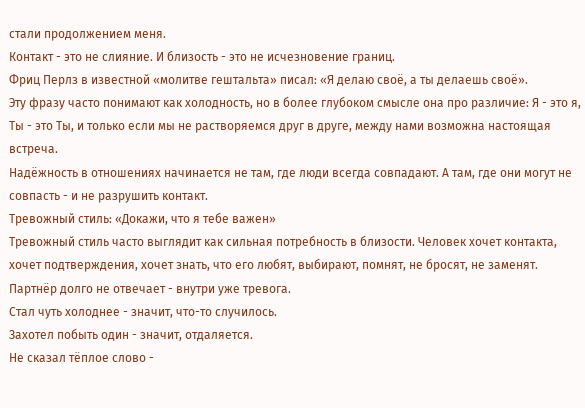стали продолжением меня.
Контакт - это не слияние. И близость - это не исчезновение границ.
Фриц Перлз в известной «молитве гештальта» писал: «Я делаю своё, а ты делаешь своё».
Эту фразу часто понимают как холодность, но в более глубоком смысле она про различие: Я - это я, Ты - это Ты, и только если мы не растворяемся друг в друге, между нами возможна настоящая встреча.
Надёжность в отношениях начинается не там, где люди всегда совпадают. А там, где они могут не совпасть - и не разрушить контакт.
Тревожный стиль: «Докажи, что я тебе важен»
Тревожный стиль часто выглядит как сильная потребность в близости. Человек хочет контакта, хочет подтверждения, хочет знать, что его любят, выбирают, помнят, не бросят, не заменят.
Партнёр долго не отвечает - внутри уже тревога.
Стал чуть холоднее - значит, что-то случилось.
Захотел побыть один - значит, отдаляется.
Не сказал тёплое слово -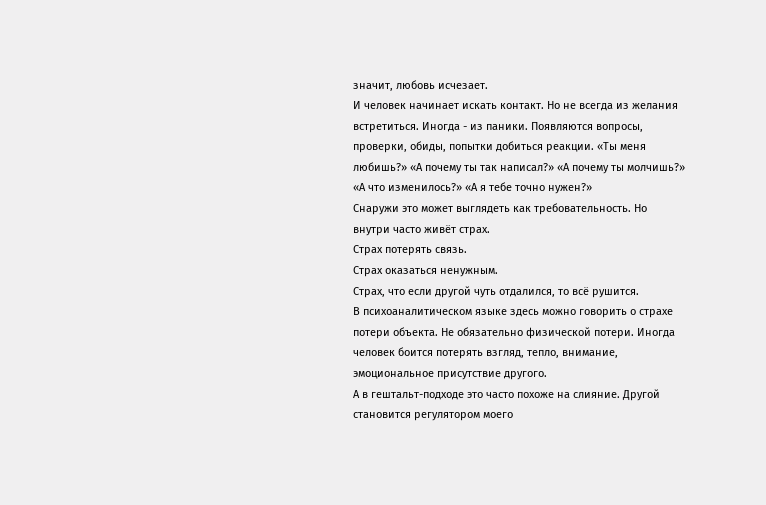значит, любовь исчезает.
И человек начинает искать контакт. Но не всегда из желания встретиться. Иногда - из паники. Появляются вопросы, проверки, обиды, попытки добиться реакции. «Ты меня любишь?» «А почему ты так написал?» «А почему ты молчишь?» «А что изменилось?» «А я тебе точно нужен?»
Снаружи это может выглядеть как требовательность. Но внутри часто живёт страх.
Страх потерять связь.
Страх оказаться ненужным.
Страх, что если другой чуть отдалился, то всё рушится.
В психоаналитическом языке здесь можно говорить о страхе потери объекта. Не обязательно физической потери. Иногда человек боится потерять взгляд, тепло, внимание, эмоциональное присутствие другого.
А в гештальт-подходе это часто похоже на слияние. Другой становится регулятором моего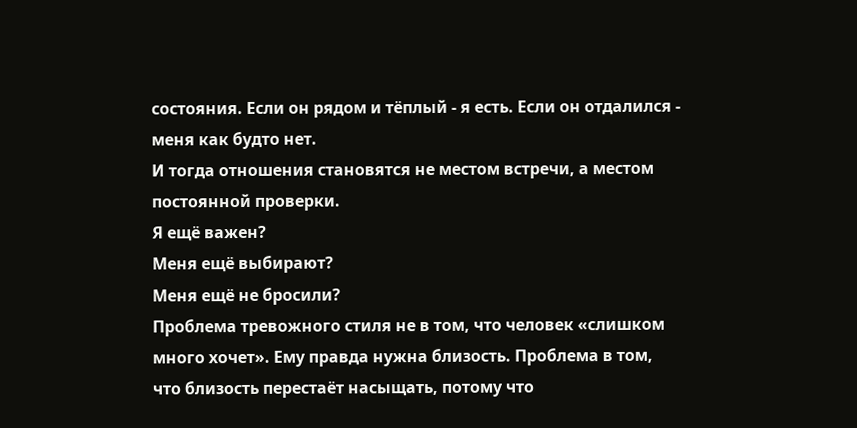состояния. Если он рядом и тёплый - я есть. Если он отдалился - меня как будто нет.
И тогда отношения становятся не местом встречи, а местом постоянной проверки.
Я ещё важен?
Меня ещё выбирают?
Меня ещё не бросили?
Проблема тревожного стиля не в том, что человек «слишком много хочет». Ему правда нужна близость. Проблема в том, что близость перестаёт насыщать, потому что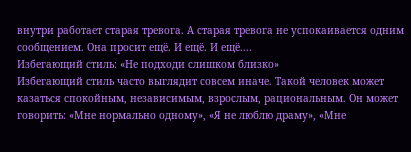внутри работает старая тревога. А старая тревога не успокаивается одним сообщением. Она просит ещё. И ещё. И ещё....
Избегающий стиль: «Не подходи слишком близко»
Избегающий стиль часто выглядит совсем иначе. Такой человек может казаться спокойным, независимым, взрослым, рациональным. Он может говорить: «Мне нормально одному», «Я не люблю драму», «Мне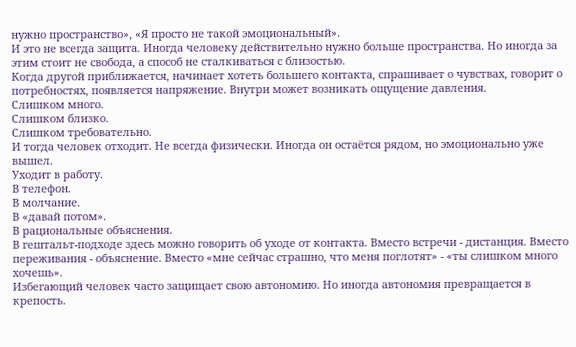нужно пространство», «Я просто не такой эмоциональный».
И это не всегда защита. Иногда человеку действительно нужно больше пространства. Но иногда за этим стоит не свобода, а способ не сталкиваться с близостью.
Когда другой приближается, начинает хотеть большего контакта, спрашивает о чувствах, говорит о потребностях, появляется напряжение. Внутри может возникать ощущение давления.
Слишком много.
Слишком близко.
Слишком требовательно.
И тогда человек отходит. Не всегда физически. Иногда он остаётся рядом, но эмоционально уже вышел.
Уходит в работу.
В телефон.
В молчание.
В «давай потом».
В рациональные объяснения.
В гештальт-подходе здесь можно говорить об уходе от контакта. Вместо встречи - дистанция. Вместо переживания - объяснение. Вместо «мне сейчас страшно, что меня поглотят» - «ты слишком много хочешь».
Избегающий человек часто защищает свою автономию. Но иногда автономия превращается в крепость.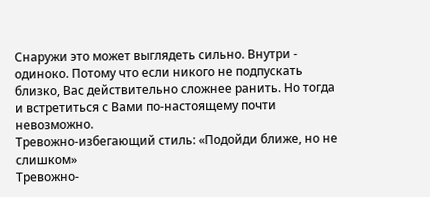Снаружи это может выглядеть сильно. Внутри - одиноко. Потому что если никого не подпускать близко, Вас действительно сложнее ранить. Но тогда и встретиться с Вами по-настоящему почти невозможно.
Тревожно-избегающий стиль: «Подойди ближе, но не слишком»
Тревожно-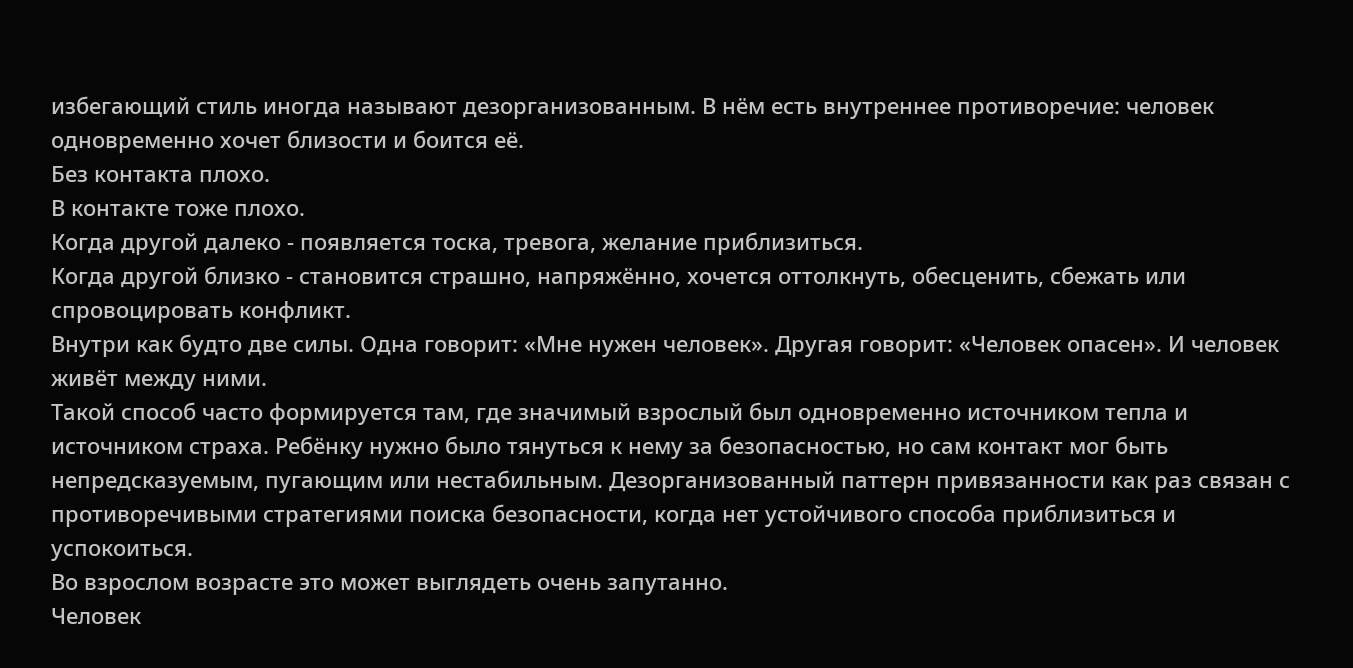избегающий стиль иногда называют дезорганизованным. В нём есть внутреннее противоречие: человек одновременно хочет близости и боится её.
Без контакта плохо.
В контакте тоже плохо.
Когда другой далеко - появляется тоска, тревога, желание приблизиться.
Когда другой близко - становится страшно, напряжённо, хочется оттолкнуть, обесценить, сбежать или спровоцировать конфликт.
Внутри как будто две силы. Одна говорит: «Мне нужен человек». Другая говорит: «Человек опасен». И человек живёт между ними.
Такой способ часто формируется там, где значимый взрослый был одновременно источником тепла и источником страха. Ребёнку нужно было тянуться к нему за безопасностью, но сам контакт мог быть непредсказуемым, пугающим или нестабильным. Дезорганизованный паттерн привязанности как раз связан с противоречивыми стратегиями поиска безопасности, когда нет устойчивого способа приблизиться и успокоиться.
Во взрослом возрасте это может выглядеть очень запутанно.
Человек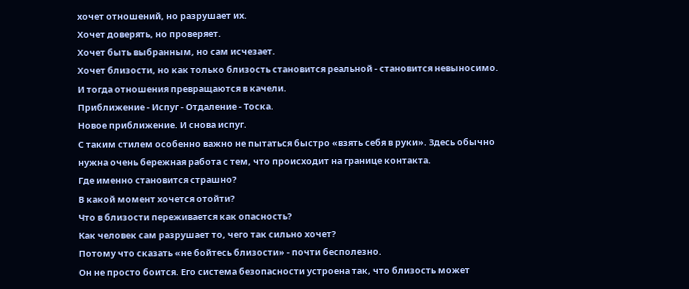хочет отношений, но разрушает их.
Хочет доверять, но проверяет.
Хочет быть выбранным, но сам исчезает.
Хочет близости, но как только близость становится реальной - становится невыносимо.
И тогда отношения превращаются в качели.
Приближение - Испуг - Отдаление - Тоска.
Новое приближение. И снова испуг.
С таким стилем особенно важно не пытаться быстро «взять себя в руки». Здесь обычно нужна очень бережная работа с тем, что происходит на границе контакта.
Где именно становится страшно?
В какой момент хочется отойти?
Что в близости переживается как опасность?
Как человек сам разрушает то, чего так сильно хочет?
Потому что сказать «не бойтесь близости» - почти бесполезно.
Он не просто боится. Его система безопасности устроена так, что близость может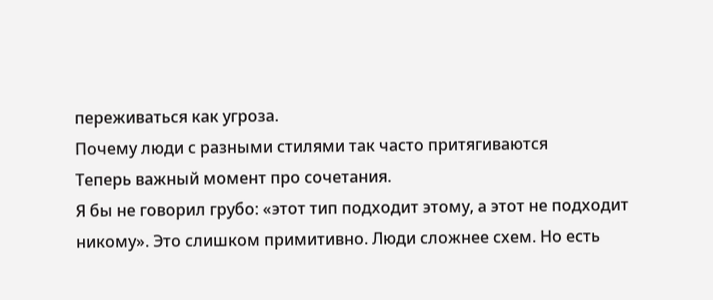переживаться как угроза.
Почему люди с разными стилями так часто притягиваются
Теперь важный момент про сочетания.
Я бы не говорил грубо: «этот тип подходит этому, а этот не подходит никому». Это слишком примитивно. Люди сложнее схем. Но есть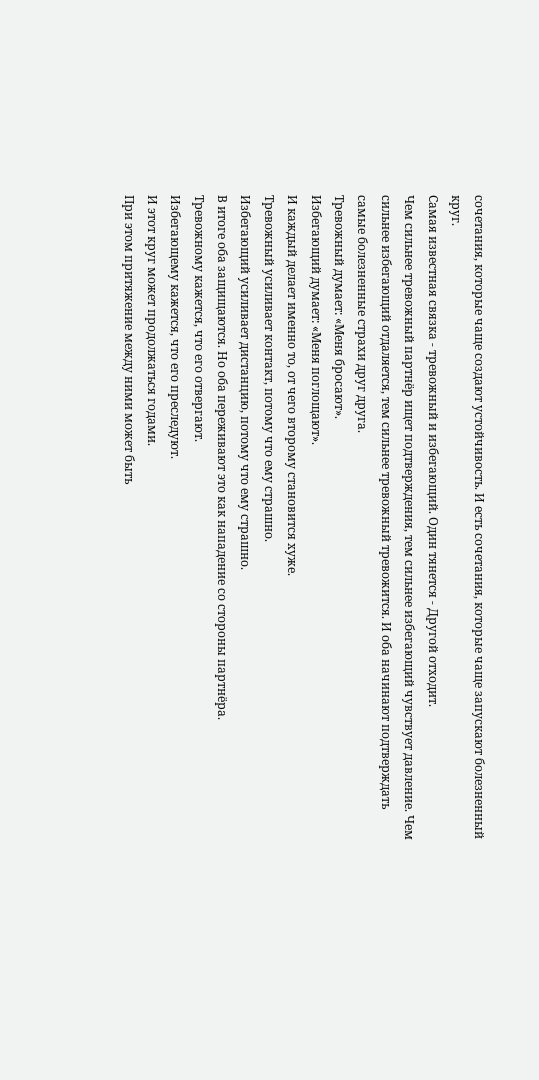сочетания, которые чаще создают устойчивость. И есть сочетания, которые чаще запускают болезненный круг.
Самая известная связка - тревожный и избегающий. Один тянется - Другой отходит.
Чем сильнее тревожный партнёр ищет подтверждения, тем сильнее избегающий чувствует давление. Чем сильнее избегающий отдаляется, тем сильнее тревожный тревожится. И оба начинают подтверждать самые болезненные страхи друг друга.
Тревожный думает: «Меня бросают».
Избегающий думает: «Меня поглощают».
И каждый делает именно то, от чего второму становится хуже.
Тревожный усиливает контакт, потому что ему страшно.
Избегающий усиливает дистанцию, потому что ему страшно.
В итоге оба защищаются. Но оба переживают это как нападение со стороны партнёра.
Тревожному кажется, что его отвергают.
Избегающему кажется, что его преследуют.
И этот круг может продолжаться годами.
При этом притяжение между ними может быть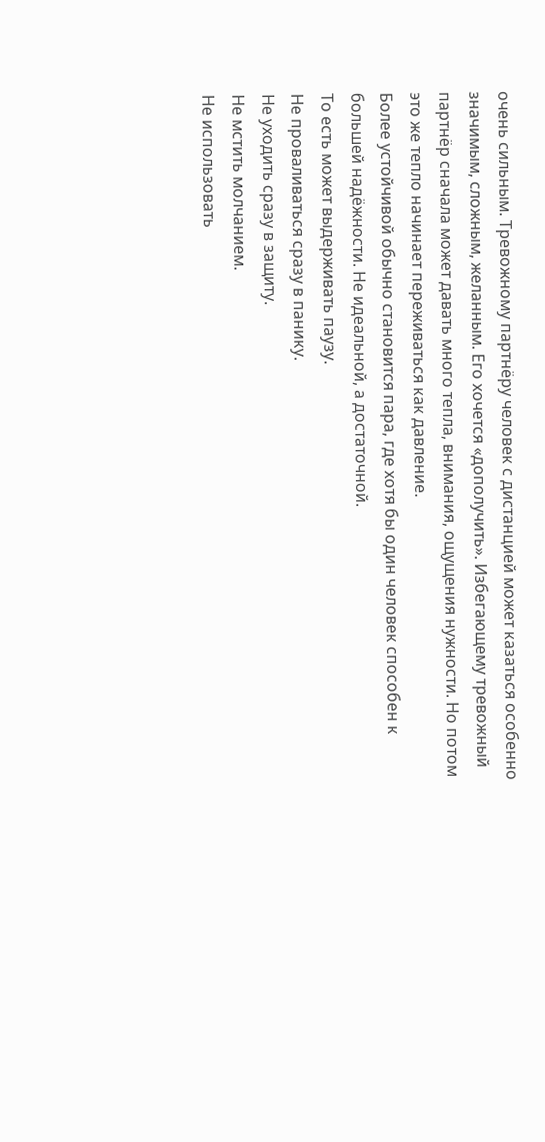очень сильным. Тревожному партнёру человек с дистанцией может казаться особенно значимым, сложным, желанным. Его хочется «дополучить». Избегающему тревожный партнёр сначала может давать много тепла, внимания, ощущения нужности. Но потом это же тепло начинает переживаться как давление.
Более устойчивой обычно становится пара, где хотя бы один человек способен к большей надёжности. Не идеальной, а достаточной.
То есть может выдерживать паузу.
Не проваливаться сразу в панику.
Не уходить сразу в защиту.
Не мстить молчанием.
Не использовать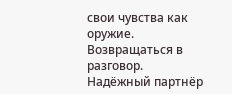свои чувства как оружие.
Возвращаться в разговор.
Надёжный партнёр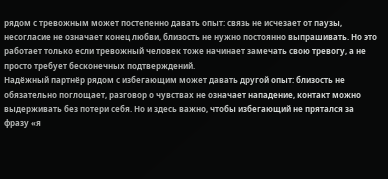рядом с тревожным может постепенно давать опыт: связь не исчезает от паузы, несогласие не означает конец любви, близость не нужно постоянно выпрашивать. Но это работает только если тревожный человек тоже начинает замечать свою тревогу, а не просто требует бесконечных подтверждений.
Надёжный партнёр рядом с избегающим может давать другой опыт: близость не обязательно поглощает, разговор о чувствах не означает нападение, контакт можно выдерживать без потери себя. Но и здесь важно, чтобы избегающий не прятался за фразу «я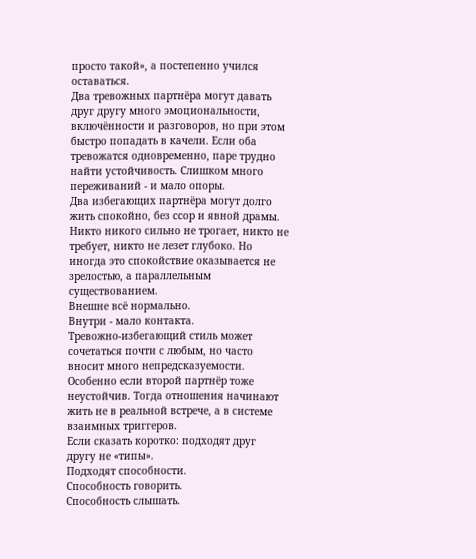просто такой», а постепенно учился оставаться.
Два тревожных партнёра могут давать друг другу много эмоциональности, включённости и разговоров, но при этом быстро попадать в качели. Если оба тревожатся одновременно, паре трудно найти устойчивость. Слишком много переживаний - и мало опоры.
Два избегающих партнёра могут долго жить спокойно, без ссор и явной драмы. Никто никого сильно не трогает, никто не требует, никто не лезет глубоко. Но иногда это спокойствие оказывается не зрелостью, а параллельным существованием.
Внешне всё нормально.
Внутри - мало контакта.
Тревожно-избегающий стиль может сочетаться почти с любым, но часто вносит много непредсказуемости. Особенно если второй партнёр тоже неустойчив. Тогда отношения начинают жить не в реальной встрече, а в системе взаимных триггеров.
Если сказать коротко: подходят друг другу не «типы».
Подходят способности.
Способность говорить.
Способность слышать.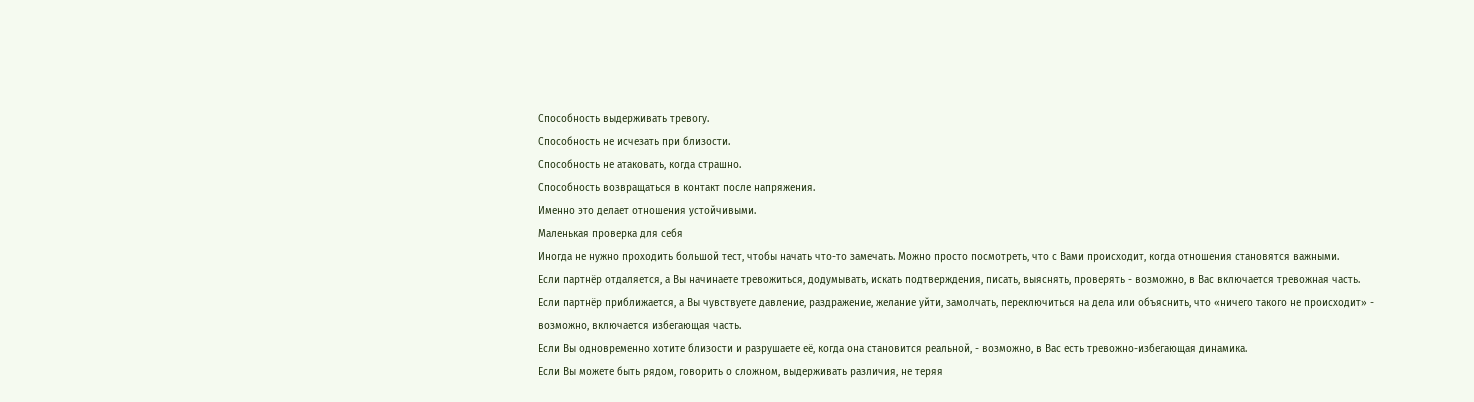Способность выдерживать тревогу.
Способность не исчезать при близости.
Способность не атаковать, когда страшно.
Способность возвращаться в контакт после напряжения.
Именно это делает отношения устойчивыми.
Маленькая проверка для себя
Иногда не нужно проходить большой тест, чтобы начать что-то замечать. Можно просто посмотреть, что с Вами происходит, когда отношения становятся важными.
Если партнёр отдаляется, а Вы начинаете тревожиться, додумывать, искать подтверждения, писать, выяснять, проверять - возможно, в Вас включается тревожная часть.
Если партнёр приближается, а Вы чувствуете давление, раздражение, желание уйти, замолчать, переключиться на дела или объяснить, что «ничего такого не происходит» - возможно, включается избегающая часть.
Если Вы одновременно хотите близости и разрушаете её, когда она становится реальной, - возможно, в Вас есть тревожно-избегающая динамика.
Если Вы можете быть рядом, говорить о сложном, выдерживать различия, не теряя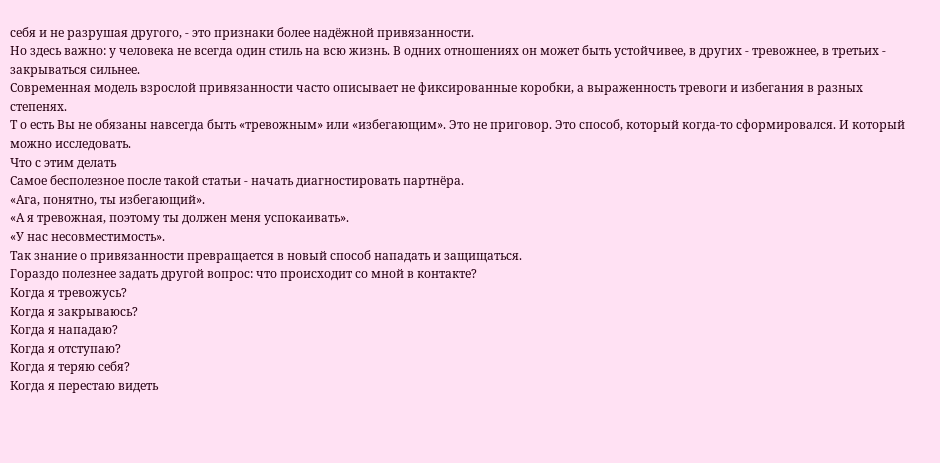себя и не разрушая другого, - это признаки более надёжной привязанности.
Но здесь важно: у человека не всегда один стиль на всю жизнь. В одних отношениях он может быть устойчивее, в других - тревожнее, в третьих - закрываться сильнее.
Современная модель взрослой привязанности часто описывает не фиксированные коробки, а выраженность тревоги и избегания в разных степенях.
Т о есть Вы не обязаны навсегда быть «тревожным» или «избегающим». Это не приговор. Это способ, который когда-то сформировался. И который можно исследовать.
Что с этим делать
Самое бесполезное после такой статьи - начать диагностировать партнёра.
«Ага, понятно, ты избегающий».
«А я тревожная, поэтому ты должен меня успокаивать».
«У нас несовместимость».
Так знание о привязанности превращается в новый способ нападать и защищаться.
Гораздо полезнее задать другой вопрос: что происходит со мной в контакте?
Когда я тревожусь?
Когда я закрываюсь?
Когда я нападаю?
Когда я отступаю?
Когда я теряю себя?
Когда я перестаю видеть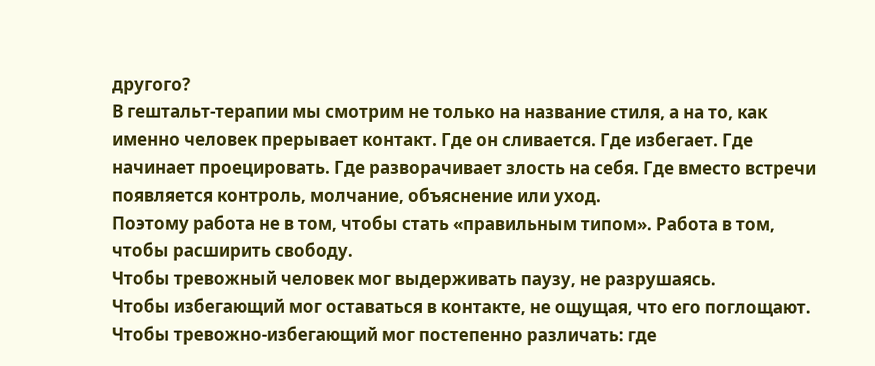другого?
В гештальт-терапии мы смотрим не только на название стиля, а на то, как именно человек прерывает контакт. Где он сливается. Где избегает. Где начинает проецировать. Где разворачивает злость на себя. Где вместо встречи появляется контроль, молчание, объяснение или уход.
Поэтому работа не в том, чтобы стать «правильным типом». Работа в том, чтобы расширить свободу.
Чтобы тревожный человек мог выдерживать паузу, не разрушаясь.
Чтобы избегающий мог оставаться в контакте, не ощущая, что его поглощают.
Чтобы тревожно-избегающий мог постепенно различать: где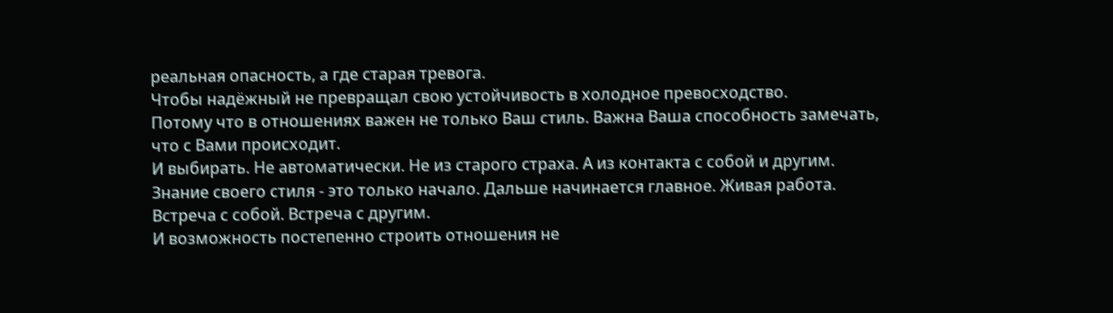реальная опасность, а где старая тревога.
Чтобы надёжный не превращал свою устойчивость в холодное превосходство.
Потому что в отношениях важен не только Ваш стиль. Важна Ваша способность замечать, что с Вами происходит.
И выбирать. Не автоматически. Не из старого страха. А из контакта с собой и другим.
Знание своего стиля - это только начало. Дальше начинается главное. Живая работа. Встреча с собой. Встреча с другим.
И возможность постепенно строить отношения не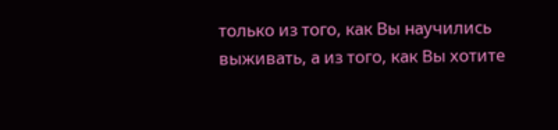только из того, как Вы научились выживать, а из того, как Вы хотите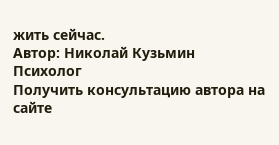жить сейчас.
Автор: Николай Кузьмин
Психолог
Получить консультацию автора на сайте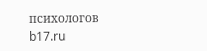психологов b17.ru